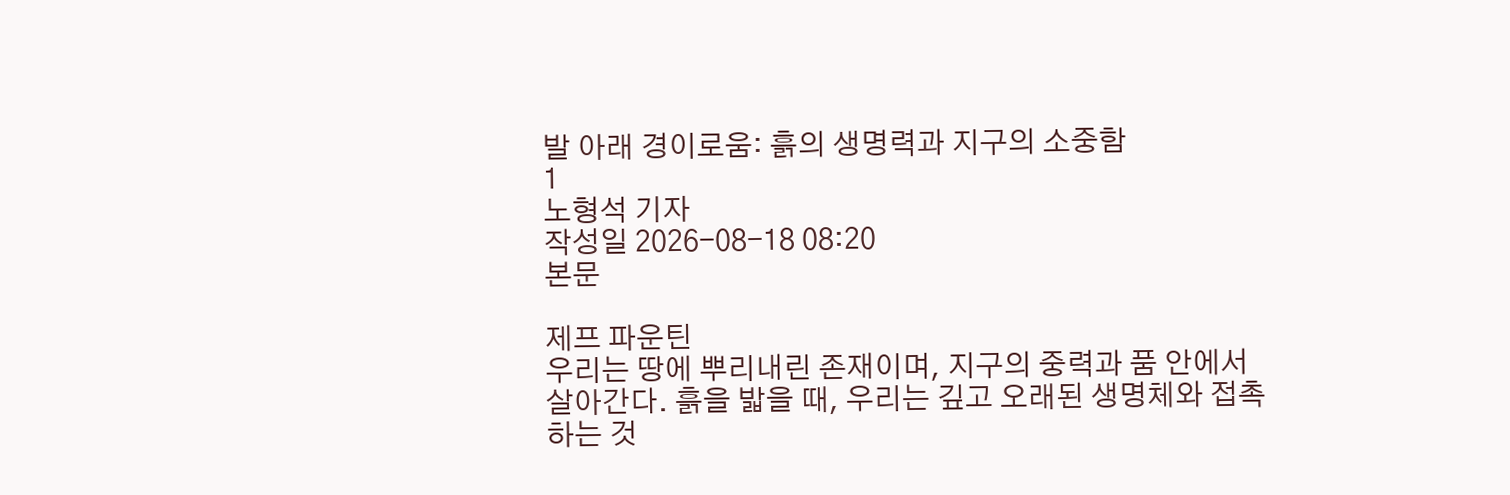발 아래 경이로움: 흙의 생명력과 지구의 소중함
1
노형석 기자
작성일 2026-08-18 08:20
본문

제프 파운틴
우리는 땅에 뿌리내린 존재이며, 지구의 중력과 품 안에서 살아간다. 흙을 밟을 때, 우리는 깊고 오래된 생명체와 접촉하는 것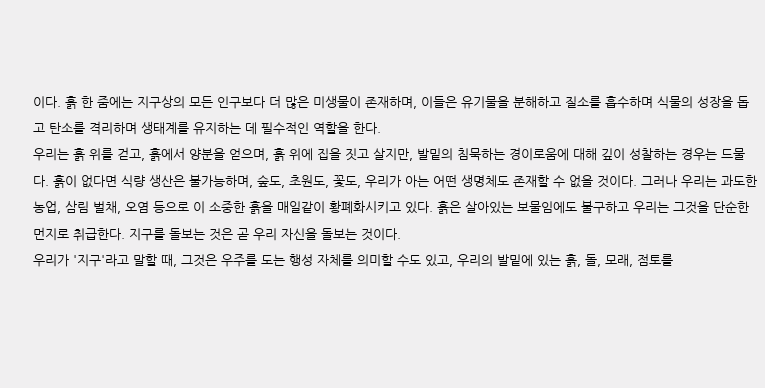이다. 흙 한 줌에는 지구상의 모든 인구보다 더 많은 미생물이 존재하며, 이들은 유기물을 분해하고 질소를 흡수하며 식물의 성장을 돕고 탄소를 격리하며 생태계를 유지하는 데 필수적인 역할을 한다.
우리는 흙 위를 걷고, 흙에서 양분을 얻으며, 흙 위에 집을 짓고 살지만, 발밑의 침묵하는 경이로움에 대해 깊이 성찰하는 경우는 드물다. 흙이 없다면 식량 생산은 불가능하며, 숲도, 초원도, 꽃도, 우리가 아는 어떤 생명체도 존재할 수 없을 것이다. 그러나 우리는 과도한 농업, 삼림 벌채, 오염 등으로 이 소중한 흙을 매일같이 황폐화시키고 있다. 흙은 살아있는 보물임에도 불구하고 우리는 그것을 단순한 먼지로 취급한다. 지구를 돌보는 것은 곧 우리 자신을 돌보는 것이다.
우리가 '지구'라고 말할 때, 그것은 우주를 도는 행성 자체를 의미할 수도 있고, 우리의 발밑에 있는 흙, 돌, 모래, 점토를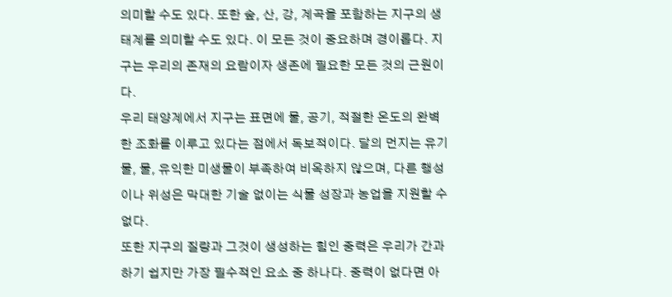의미할 수도 있다. 또한 숲, 산, 강, 계곡을 포함하는 지구의 생태계를 의미할 수도 있다. 이 모든 것이 중요하며 경이롭다. 지구는 우리의 존재의 요람이자 생존에 필요한 모든 것의 근원이다.
우리 태양계에서 지구는 표면에 물, 공기, 적절한 온도의 완벽한 조화를 이루고 있다는 점에서 독보적이다. 달의 먼지는 유기물, 물, 유익한 미생물이 부족하여 비옥하지 않으며, 다른 행성이나 위성은 막대한 기술 없이는 식물 성장과 농업을 지원할 수 없다.
또한 지구의 질량과 그것이 생성하는 힘인 중력은 우리가 간과하기 쉽지만 가장 필수적인 요소 중 하나다. 중력이 없다면 아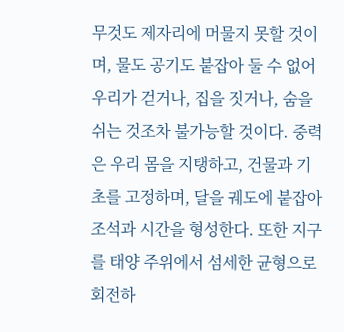무것도 제자리에 머물지 못할 것이며, 물도 공기도 붙잡아 둘 수 없어 우리가 걷거나, 집을 짓거나, 숨을 쉬는 것조차 불가능할 것이다. 중력은 우리 몸을 지탱하고, 건물과 기초를 고정하며, 달을 궤도에 붙잡아 조석과 시간을 형성한다. 또한 지구를 태양 주위에서 섬세한 균형으로 회전하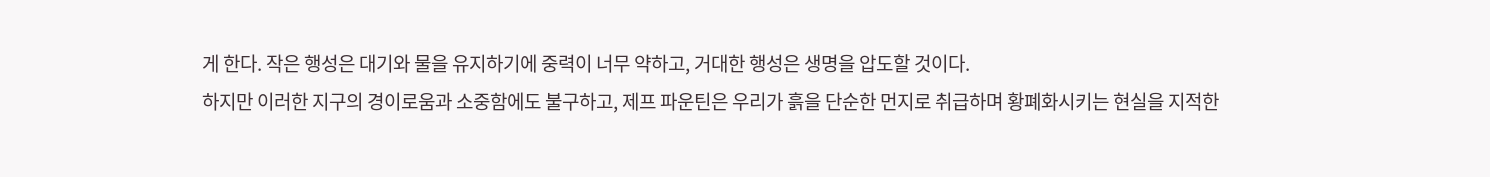게 한다. 작은 행성은 대기와 물을 유지하기에 중력이 너무 약하고, 거대한 행성은 생명을 압도할 것이다.
하지만 이러한 지구의 경이로움과 소중함에도 불구하고, 제프 파운틴은 우리가 흙을 단순한 먼지로 취급하며 황폐화시키는 현실을 지적한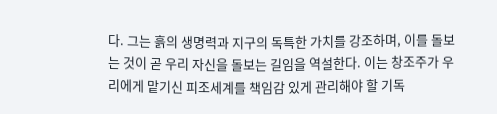다. 그는 흙의 생명력과 지구의 독특한 가치를 강조하며, 이를 돌보는 것이 곧 우리 자신을 돌보는 길임을 역설한다. 이는 창조주가 우리에게 맡기신 피조세계를 책임감 있게 관리해야 할 기독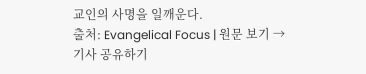교인의 사명을 일깨운다.
출처: Evangelical Focus | 원문 보기 →
기사 공유하기